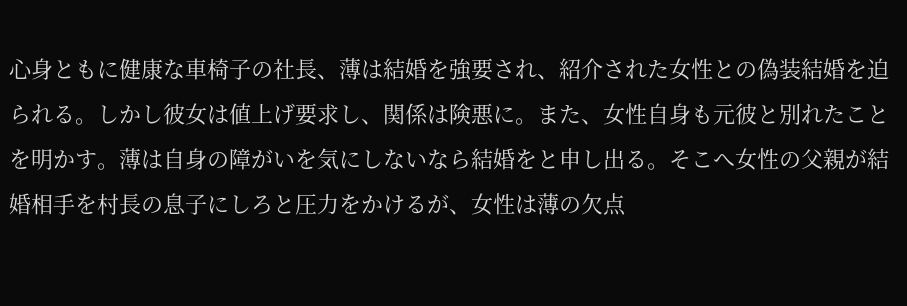心身ともに健康な車椅子の社長、薄は結婚を強要され、紹介された女性との偽装結婚を迫られる。しかし彼女は値上げ要求し、関係は険悪に。また、女性自身も元彼と別れたことを明かす。薄は自身の障がいを気にしないなら結婚をと申し出る。そこへ女性の父親が結婚相手を村長の息子にしろと圧力をかけるが、女性は薄の欠点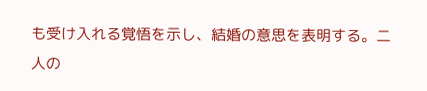も受け入れる覚悟を示し、結婚の意思を表明する。二人の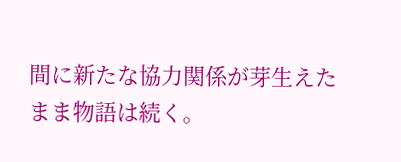間に新たな協力関係が芽生えたまま物語は続く。